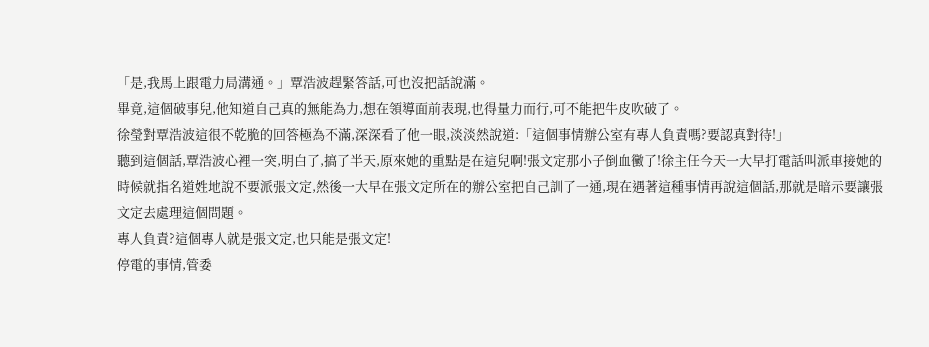「是,我馬上跟電力局溝通。」覃浩波趕緊答話,可也沒把話說滿。
畢竟,這個破事兒,他知道自己真的無能為力,想在領導面前表現,也得量力而行,可不能把牛皮吹破了。
徐瑩對覃浩波這很不乾脆的回答極為不滿,深深看了他一眼,淡淡然說道:「這個事情辦公室有專人負責嗎?要認真對待!」
聽到這個話,覃浩波心裡一突,明白了,搞了半天,原來她的重點是在這兒啊!張文定那小子倒血黴了!徐主任今天一大早打電話叫派車接她的時候就指名道姓地說不要派張文定,然後一大早在張文定所在的辦公室把自己訓了一通,現在遇著這種事情再說這個話,那就是暗示要讓張文定去處理這個問題。
專人負責?這個專人就是張文定,也只能是張文定!
停電的事情,管委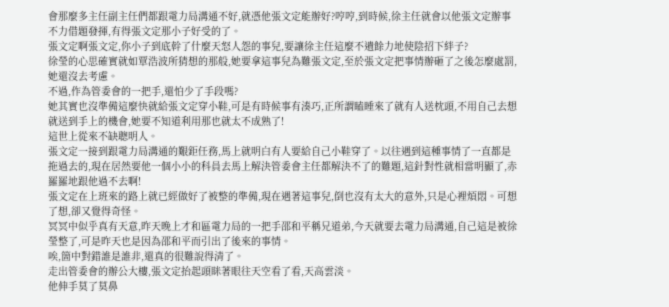會那麼多主任副主任們都跟電力局溝通不好,就憑他張文定能辦好?哼哼,到時候,徐主任就會以他張文定辦事不力借題發揮,有得張文定那小子好受的了。
張文定啊張文定,你小子到底幹了什麼天怒人怨的事兒,要讓徐主任這麼不遺餘力地使陰招下絆子?
徐瑩的心思確實就如覃浩波所猜想的那般,她要拿這事兒為難張文定,至於張文定把事情辦砸了之後怎麼處罰,她還沒去考慮。
不過,作為管委會的一把手,還怕少了手段嗎?
她其實也沒準備這麼快就給張文定穿小鞋,可是有時候事有湊巧,正所謂瞌睡來了就有人送枕頭,不用自己去想就送到手上的機會,她要不知道利用那也就太不成熟了!
這世上從來不缺聰明人。
張文定一接到跟電力局溝通的艱鉅任務,馬上就明白有人要給自己小鞋穿了。以往遇到這種事情了一直都是拖過去的,現在居然要他一個小小的科員去馬上解決管委會主任都解決不了的難題,這針對性就相當明顯了,赤羅羅地跟他過不去啊!
張文定在上班來的路上就已經做好了被整的準備,現在遇著這事兒,倒也沒有太大的意外,只是心裡煩悶。可想了想,卻又覺得奇怪。
冥冥中似乎真有天意,昨天晚上才和區電力局的一把手邵和平稱兄道弟,今天就要去電力局溝通,自己這是被徐瑩整了,可是昨天也是因為邵和平而引出了後來的事情。
唉,箇中對錯誰是誰非,還真的很難說得清了。
走出管委會的辦公大樓,張文定抬起頭眯著眼往天空看了看,天高雲淡。
他伸手莫了莫鼻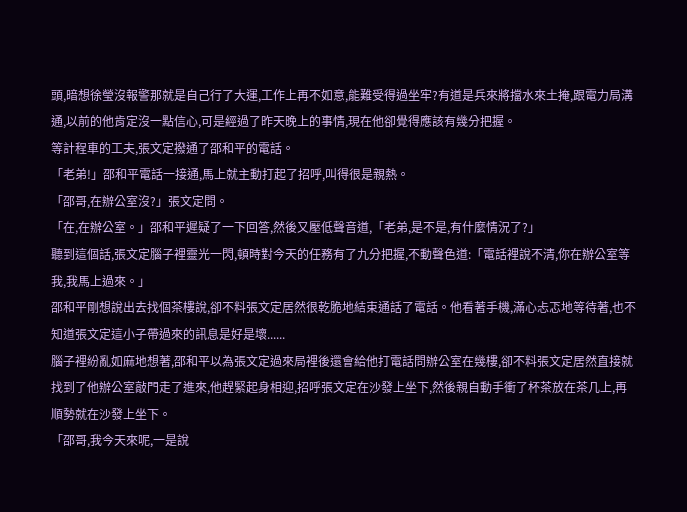頭,暗想徐瑩沒報警那就是自己行了大運,工作上再不如意,能難受得過坐牢?有道是兵來將擋水來土掩,跟電力局溝通,以前的他肯定沒一點信心,可是經過了昨天晚上的事情,現在他卻覺得應該有幾分把握。
等計程車的工夫,張文定撥通了邵和平的電話。
「老弟!」邵和平電話一接通,馬上就主動打起了招呼,叫得很是親熱。
「邵哥,在辦公室沒?」張文定問。
「在,在辦公室。」邵和平遲疑了一下回答,然後又壓低聲音道,「老弟,是不是,有什麼情況了?」
聽到這個話,張文定腦子裡靈光一閃,頓時對今天的任務有了九分把握,不動聲色道:「電話裡說不清,你在辦公室等我,我馬上過來。」
邵和平剛想說出去找個茶樓說,卻不料張文定居然很乾脆地結束通話了電話。他看著手機,滿心忐忑地等待著,也不知道張文定這小子帶過來的訊息是好是壞......
腦子裡紛亂如麻地想著,邵和平以為張文定過來局裡後還會給他打電話問辦公室在幾樓,卻不料張文定居然直接就找到了他辦公室敲門走了進來,他趕緊起身相迎,招呼張文定在沙發上坐下,然後親自動手衝了杯茶放在茶几上,再順勢就在沙發上坐下。
「邵哥,我今天來呢,一是說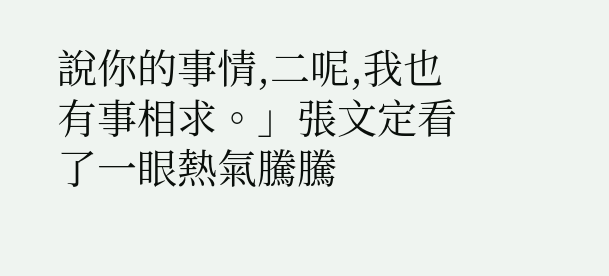說你的事情,二呢,我也有事相求。」張文定看了一眼熱氣騰騰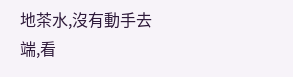地茶水,沒有動手去端,看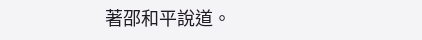著邵和平說道。